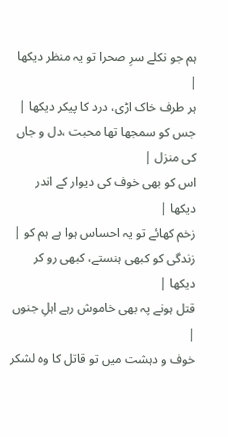ہم جو نکلے سرِ صحرا تو یہ منظر دیکھا |
ہر طرف خاک اڑی، درد کا پیکر دیکھا |
جس کو سمجھا تھا محبت ،دل و جاں کی منزل |
اس کو بھی خوف کی دیوار کے اندر دیکھا |
زخم کھائے تو یہ احساس ہوا ہے ہم کو |
زندگی کو کبھی ہنستے، کبھی رو کر دیکھا |
قتل ہونے پہ بھی خاموش رہے اہلِ جنوں |
خوف و دہشت میں تو قاتل کا وہ لشکر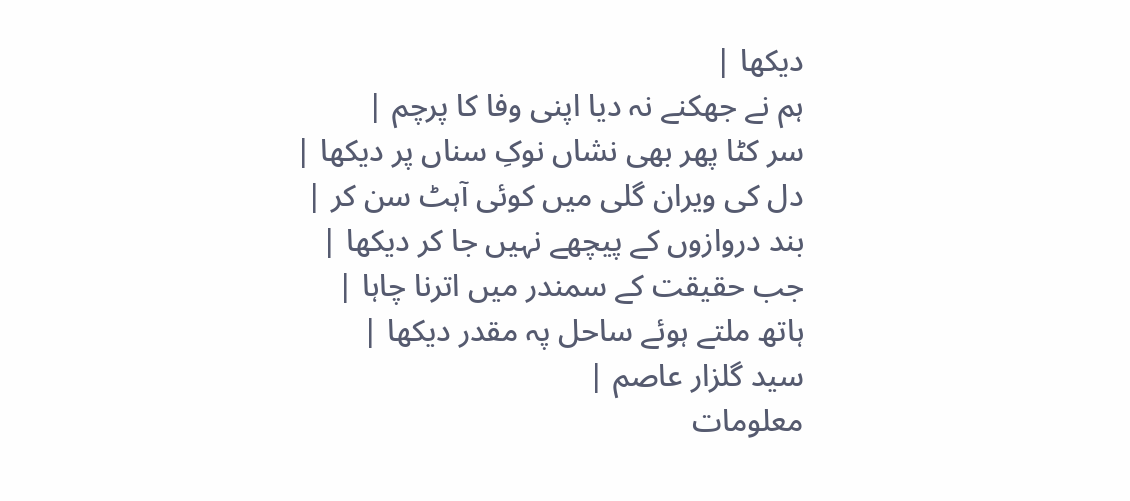دیکھا |
ہم نے جھکنے نہ دیا اپنی وفا کا پرچم |
سر کٹا پھر بھی نشاں نوکِ سناں پر دیکھا |
دل کی ویران گلی میں کوئی آہٹ سن کر |
بند دروازوں کے پیچھے نہیں جا کر دیکھا |
جب حقیقت کے سمندر میں اترنا چاہا |
ہاتھ ملتے ہوئے ساحل پہ مقدر دیکھا |
سید گلزار عاصم |
معلومات